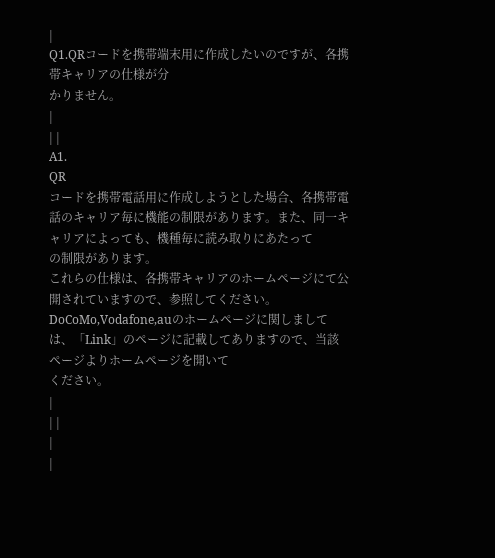|
Q1.QRコードを携帯端末用に作成したいのですが、各携帯キャリアの仕様が分
かりません。
|
| |
A1.
QR
コードを携帯電話用に作成しようとした場合、各携帯電話のキャリア毎に機能の制限があります。また、同一キャリアによっても、機種毎に読み取りにあたって
の制限があります。
これらの仕様は、各携帯キャリアのホームページにて公開されていますので、参照してください。
DoCoMo,Vodafone,auのホームページに関しましては、「Link」のページに記載してありますので、当該ページよりホームページを開いて
ください。
|
| |
|
|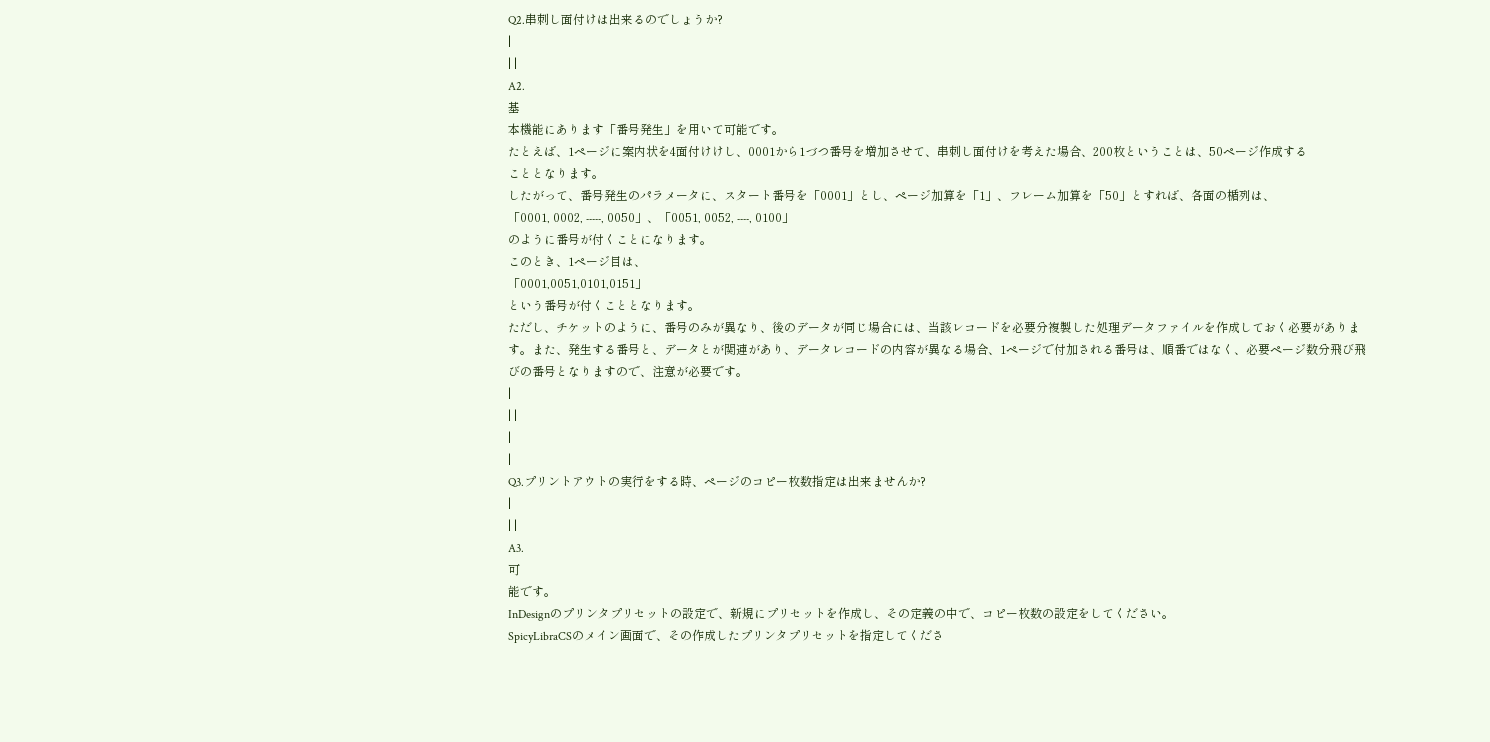Q2.串刺し面付けは出来るのでしょうか?
|
| |
A2.
基
本機能にあります「番号発生」を用いて可能です。
たとえば、1ページに案内状を4面付けけし、0001から1づつ番号を増加させて、串刺し面付けを考えた場合、200枚ということは、50ページ作成する
こととなります。
したがって、番号発生のパラメータに、スタート番号を「0001」とし、ページ加算を「1」、フレーム加算を「50」とすれば、各面の楯列は、
「0001, 0002, -----, 0050」、「0051, 0052, ----, 0100」
のように番号が付くことになります。
このとき、1ページ目は、
「0001,0051,0101,0151」
という番号が付くこととなります。
ただし、チケットのように、番号のみが異なり、後のデータが同じ場合には、当該レコードを必要分複製した処理データファイルを作成しておく必要がありま
す。また、発生する番号と、データとが関連があり、データレコードの内容が異なる場合、1ページで付加される番号は、順番ではなく、必要ページ数分飛び飛
びの番号となりますので、注意が必要です。
|
| |
|
|
Q3.プリントアウトの実行をする時、ページのコピー枚数指定は出来ませんか?
|
| |
A3.
可
能です。
InDesignのプリンタプリセットの設定で、新規にプリセットを作成し、その定義の中で、コピー枚数の設定をしてください。
SpicyLibraCSのメイン画面で、その作成したプリンタプリセットを指定してくださ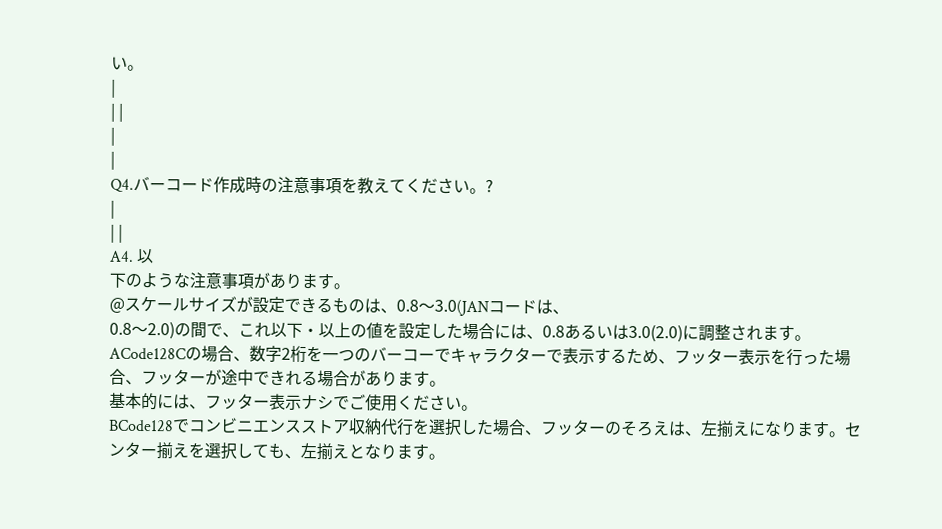い。
|
| |
|
|
Q4.バーコード作成時の注意事項を教えてください。?
|
| |
A4. 以
下のような注意事項があります。
@スケールサイズが設定できるものは、0.8〜3.0(JANコードは、
0.8〜2.0)の間で、これ以下・以上の値を設定した場合には、0.8あるいは3.0(2.0)に調整されます。
ACode128Cの場合、数字2桁を一つのバーコーでキャラクターで表示するため、フッター表示を行った場合、フッターが途中できれる場合があります。
基本的には、フッター表示ナシでご使用ください。
BCode128でコンビニエンスストア収納代行を選択した場合、フッターのそろえは、左揃えになります。センター揃えを選択しても、左揃えとなります。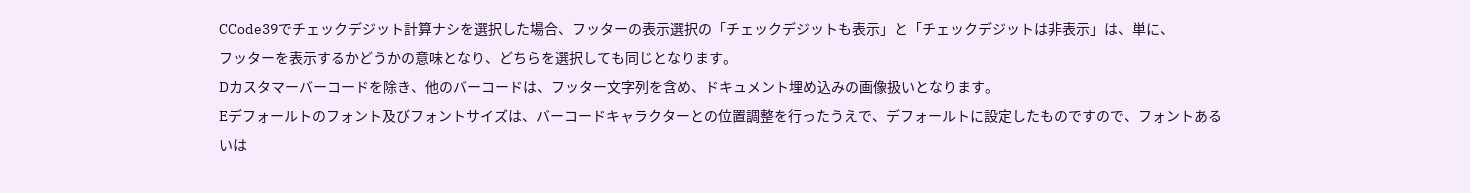CCode39でチェックデジット計算ナシを選択した場合、フッターの表示選択の「チェックデジットも表示」と「チェックデジットは非表示」は、単に、
フッターを表示するかどうかの意味となり、どちらを選択しても同じとなります。
Dカスタマーバーコードを除き、他のバーコードは、フッター文字列を含め、ドキュメント埋め込みの画像扱いとなります。
Eデフォールトのフォント及びフォントサイズは、バーコードキャラクターとの位置調整を行ったうえで、デフォールトに設定したものですので、フォントある
いは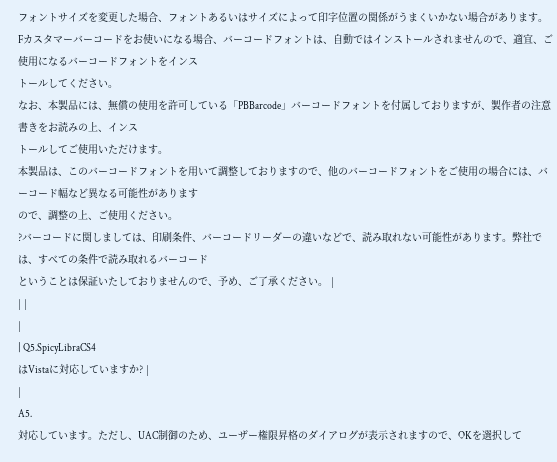フォントサイズを変更した場合、フォントあるいはサイズによって印字位置の関係がうまくいかない場合があります。
Fカスタマーバーコードをお使いになる場合、バーコードフォントは、自動ではインストールされませんので、適宜、ご使用になるバーコードフォントをインス
トールしてください。
なお、本製品には、無償の使用を許可している「PBBarcode」バーコードフォントを付属しておりますが、製作者の注意書きをお読みの上、インス
トールしてご使用いただけます。
本製品は、このバーコードフォントを用いて調整しておりますので、他のバーコードフォントをご使用の場合には、バーコード幅など異なる可能性があります
ので、調整の上、ご使用ください。
?バーコードに関しましては、印刷条件、バーコードリーダーの違いなどで、読み取れない可能性があります。弊社では、すべての条件で読み取れるバーコード
ということは保証いたしておりませんので、予め、ご了承ください。 |
| |
|
| Q5.SpicyLibraCS4
はVistaに対応していますか? |
|
A5.
対応しています。ただし、UAC制御のため、ユーザー権限昇格のダイアログが表示されますので、OKを選択して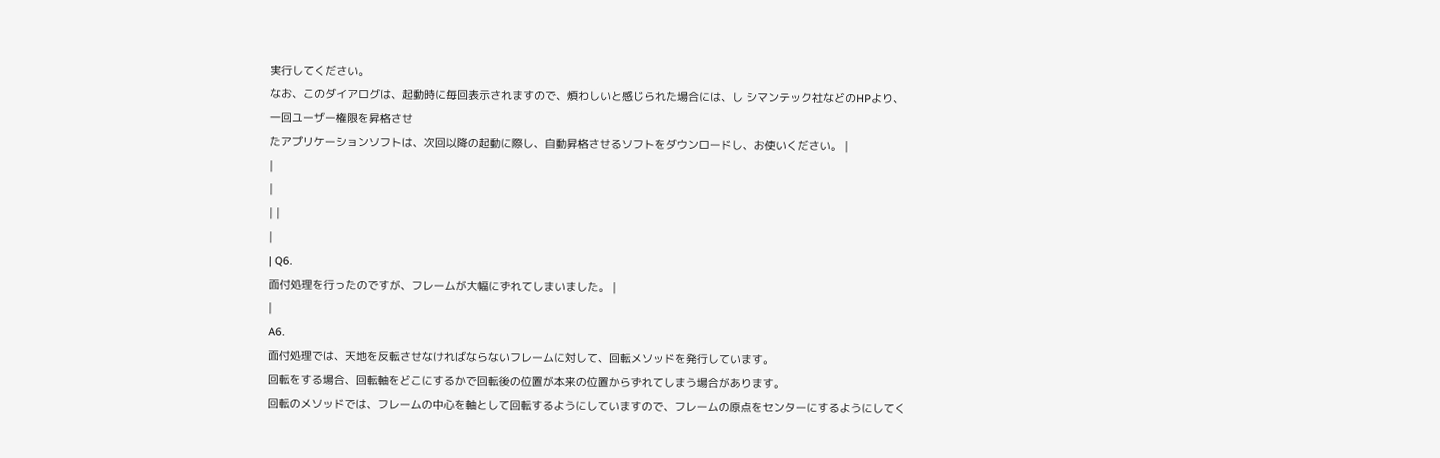実行してください。
なお、このダイアログは、起動時に毎回表示されますので、煩わしいと感じられた場合には、し シマンテック社などのHPより、一回ユーザー権限を昇格させ
たアプリケーションソフトは、次回以降の起動に際し、自動昇格させるソフトをダウンロードし、お使いください。 |
|
|
| |
|
| Q6.
面付処理を行ったのですが、フレームが大幅にずれてしまいました。 |
|
A6.
面付処理では、天地を反転させなければならないフレームに対して、回転メソッドを発行しています。
回転をする場合、回転軸をどこにするかで回転後の位置が本来の位置からずれてしまう場合があります。
回転のメソッドでは、フレームの中心を軸として回転するようにしていますので、フレームの原点をセンターにするようにしてく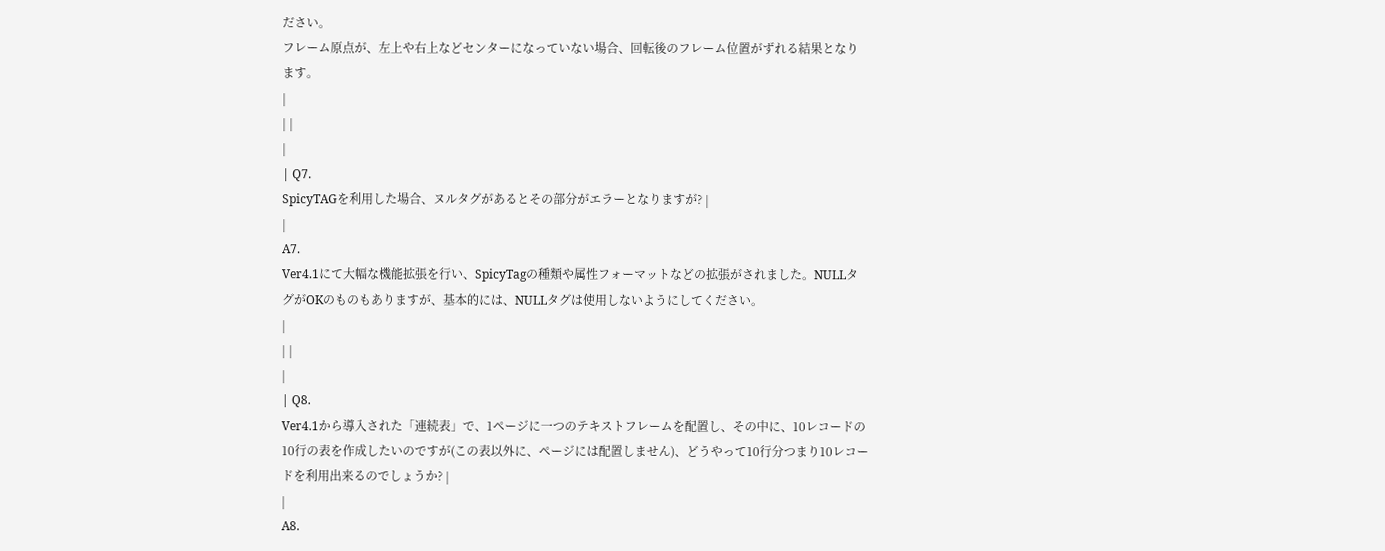ださい。
フレーム原点が、左上や右上などセンターになっていない場合、回転後のフレーム位置がずれる結果となります。
|
| |
|
| Q7.
SpicyTAGを利用した場合、ヌルタグがあるとその部分がエラーとなりますが? |
|
A7.
Ver4.1にて大幅な機能拡張を行い、SpicyTagの種類や属性フォーマットなどの拡張がされました。NULLタグがOKのものもありますが、基本的には、NULLタグは使用しないようにしてください。
|
| |
|
| Q8.
Ver4.1から導入された「連続表」で、1ページに一つのテキストフレームを配置し、その中に、10レコードの10行の表を作成したいのですが(この表以外に、ページには配置しません)、どうやって10行分つまり10レコードを利用出来るのでしょうか? |
|
A8.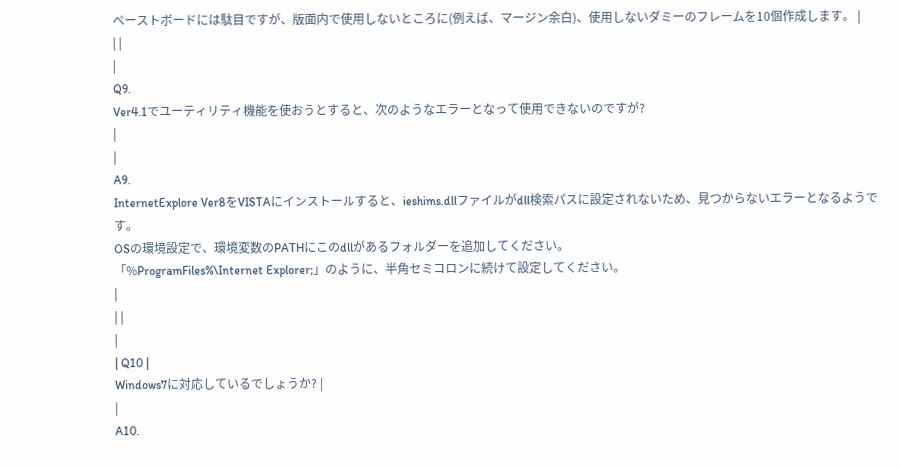ペーストボードには駄目ですが、版面内で使用しないところに(例えば、マージン余白)、使用しないダミーのフレームを10個作成します。 |
| |
|
Q9.
Ver4.1でユーティリティ機能を使おうとすると、次のようなエラーとなって使用できないのですが?
|
|
A9.
InternetExplore Ver8をVISTAにインストールすると、ieshims.dllファイルがdll検索パスに設定されないため、見つからないエラーとなるようです。
OSの環境設定で、環境変数のPATHにこのdllがあるフォルダーを追加してください。
「%ProgramFiles%\Internet Explorer;」のように、半角セミコロンに続けて設定してください。
|
| |
|
| Q10 |
Windows7に対応しているでしょうか? |
|
A10.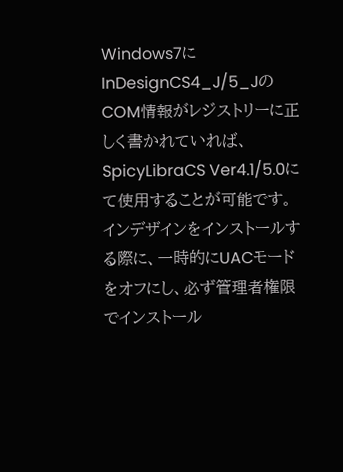Windows7にInDesignCS4_J/5_JのCOM情報がレジストリーに正しく書かれていれば、SpicyLibraCS Ver4.1/5.0にて使用することが可能です。
インデザインをインストールする際に、一時的にUACモードをオフにし、必ず管理者権限でインストール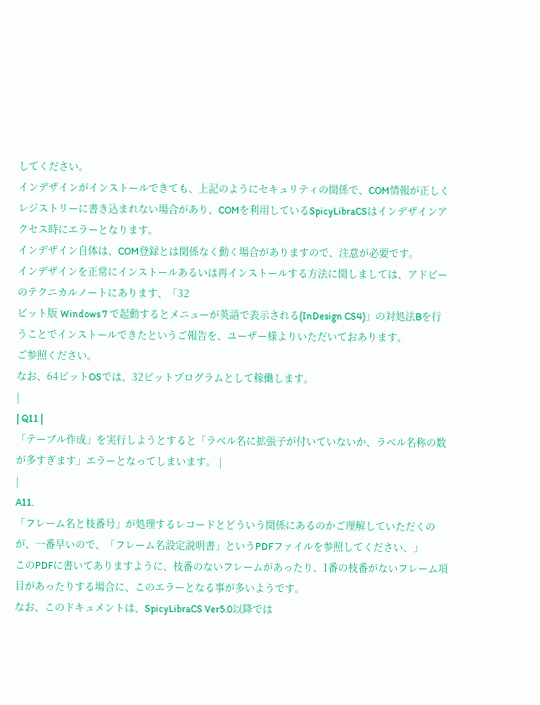してください。
インデザインがインストールできても、上記のようにセキュリティの関係で、COM情報が正しくレジストリーに書き込まれない場合があり、COMを利用しているSpicyLibraCSはインデザインアクセス時にエラーとなります。
インデザイン自体は、COM登録とは関係なく動く場合がありますので、注意が必要です。
インデザインを正常にインストールあるいは再インストールする方法に関しましては、アドビーのテクニカルノートにあります、「32
ビット版 Windows 7 で起動するとメニューが英語で表示される(InDesign CS4)」の対処法Bを行うことでインストールできたというご報告を、ユーザー様よりいただいておあります。
ご参照ください。
なお、64ビットOSでは、32ビットプログラムとして稼働します。
|
| Q11 |
「テーブル作成」を実行しようとすると「ラベル名に拡張子が付いていないか、ラベル名称の数が多すぎます」エラーとなってしまいます。 |
|
A11.
「フレーム名と枝番号」が処理するレコードとどういう関係にあるのかご理解していただくのが、一番早いので、「フレーム名設定説明書」というPDFファイルを参照してください、」
このPDFに書いてありますように、枝番のないフレームがあったり、1番の枝番がないフレーム項目があったりする場合に、このエラーとなる事が多いようです。
なお、このドキュメントは、SpicyLibraCS Ver5.0以降では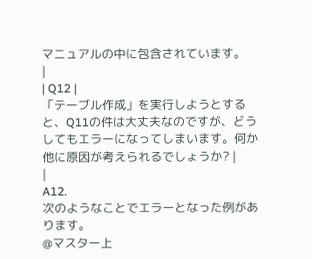マニュアルの中に包含されています。
|
| Q12 |
「テーブル作成」を実行しようとすると、Q11の件は大丈夫なのですが、どうしてもエラーになってしまいます。何か他に原因が考えられるでしょうか? |
|
A12.
次のようなことでエラーとなった例があります。
@マスター上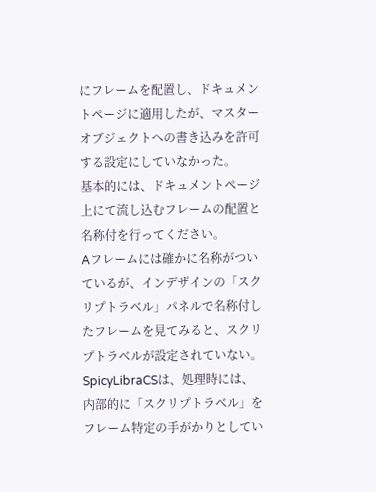にフレームを配置し、ドキュメントページに適用したが、マスターオブジェクトへの書き込みを許可する設定にしていなかった。
基本的には、ドキュメントページ上にて流し込むフレームの配置と名称付を行ってください。
Aフレームには確かに名称がついているが、インデザインの「スクリプトラベル」パネルで名称付したフレームを見てみると、スクリプトラベルが設定されていない。
SpicyLibraCSは、処理時には、内部的に「スクリプトラベル」をフレーム特定の手がかりとしてい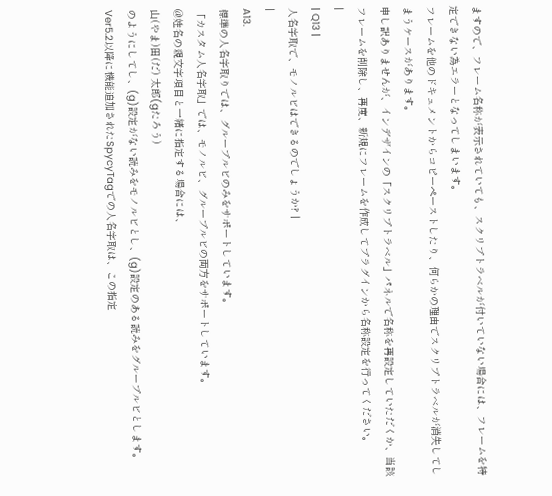ますので、フレーム名称が表示されていても、スクリプトラベルが付いていない場合には、フレームを特定できない為エラーとなってしまいます。
フレームを他のドキュメントからコピーペーストしたり、何らかの理由でスクリプトラベルが消失してしまうケースがあります。
申し訳ありませんが、インデザインの「スクリプトラベル」パネルで名称を再設定していただくか、当該フレームを削除し、再度、新規にフレームを作成してプラグインから名称設定を行ってください。
|
| Q13 |
人名字取で、モノルビはできるのでしょうか? |
|
A13.
標準の人名字取りでは、グループルビのみをサポートしています。
「カスタム人名字取」では、モノルビ、グループルビの両方をサポートしています。
@姓名の親文字項目と一緒に指定する場合には、
山(やま)田(だ) 太郎(gたろう)
のようにしてし、(g)設定がない読みをモノルビとし、(g)設定のある読みをグループルビとします。
Ver5.2以降に機能追加されたSpycyTagでの人名字取は、この指定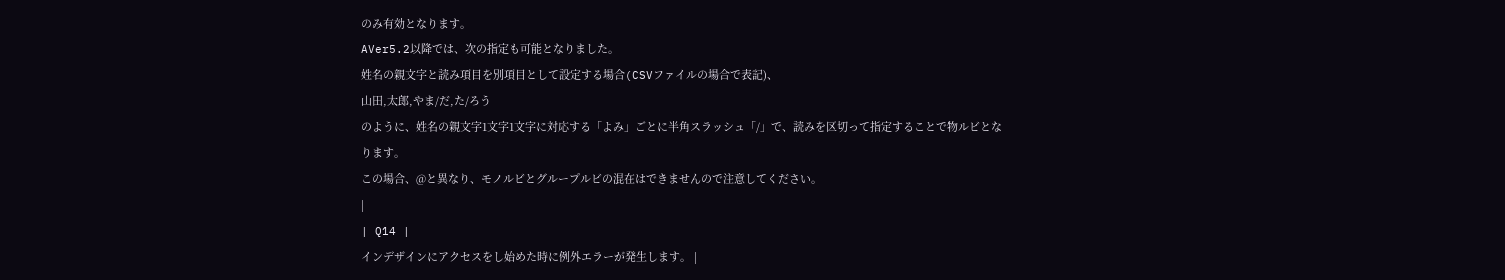のみ有効となります。
AVer5.2以降では、次の指定も可能となりました。
姓名の親文字と読み項目を別項目として設定する場合(CSVファイルの場合で表記)、
山田,太郎,やま/だ,た/ろう
のように、姓名の親文字1文字1文字に対応する「よみ」ごとに半角スラッシュ「/」で、読みを区切って指定することで物ルビとなります。
この場合、@と異なり、モノルビとグループルビの混在はできませんので注意してください。
|
| Q14 |
インデザインにアクセスをし始めた時に例外エラーが発生します。 |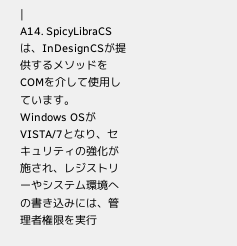|
A14. SpicyLibraCSは、InDesignCSが提供するメソッドをCOMを介して使用しています。
Windows OSがVISTA/7となり、セキュリティの強化が施され、レジストリーやシステム環境への書き込みには、管理者権限を実行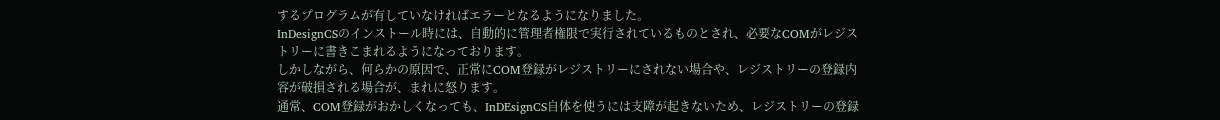するプログラムが有していなければエラーとなるようになりました。
InDesignCSのインストール時には、自動的に管理者権限で実行されているものとされ、必要なCOMがレジストリーに書きこまれるようになっております。
しかしながら、何らかの原因で、正常にCOM登録がレジストリーにされない場合や、レジストリーの登録内容が破損される場合が、まれに怒ります。
通常、COM登録がおかしくなっても、InDEsignCS自体を使うには支障が起きないため、レジストリーの登録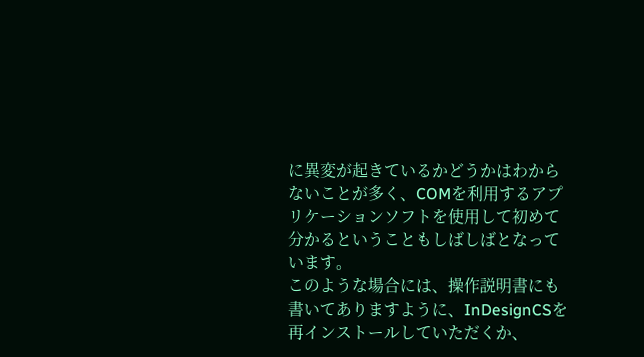に異変が起きているかどうかはわからないことが多く、COMを利用するアプリケーションソフトを使用して初めて分かるということもしばしばとなっています。
このような場合には、操作説明書にも書いてありますように、InDesignCSを再インストールしていただくか、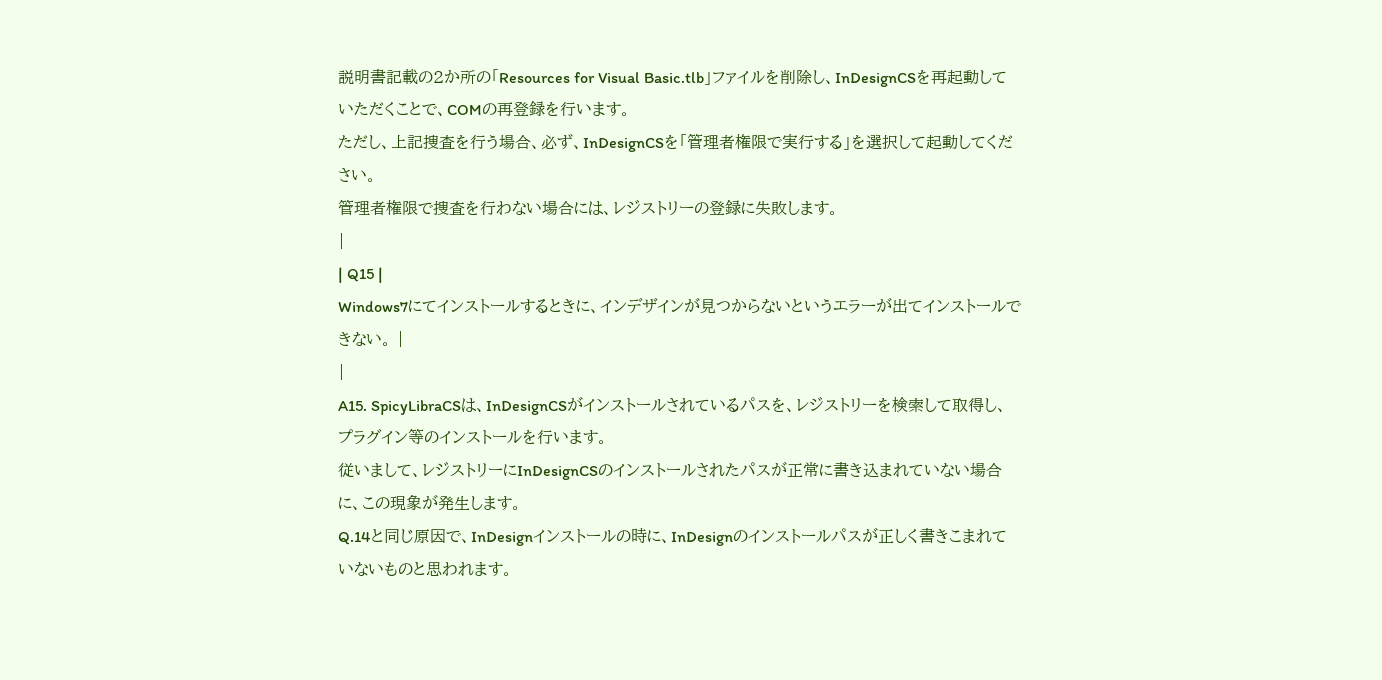説明書記載の2か所の「Resources for Visual Basic.tlb」ファイルを削除し、InDesignCSを再起動していただくことで、COMの再登録を行います。
ただし、上記捜査を行う場合、必ず、InDesignCSを「管理者権限で実行する」を選択して起動してください。
管理者権限で捜査を行わない場合には、レジストリーの登録に失敗します。
|
| Q15 |
Windows7にてインストールするときに、インデザインが見つからないというエラーが出てインストールできない。 |
|
A15. SpicyLibraCSは、InDesignCSがインストールされているパスを、レジストリーを検索して取得し、プラグイン等のインストールを行います。
従いまして、レジストリーにInDesignCSのインストールされたパスが正常に書き込まれていない場合に、この現象が発生します。
Q.14と同じ原因で、InDesignインストールの時に、InDesignのインストールパスが正しく書きこまれていないものと思われます。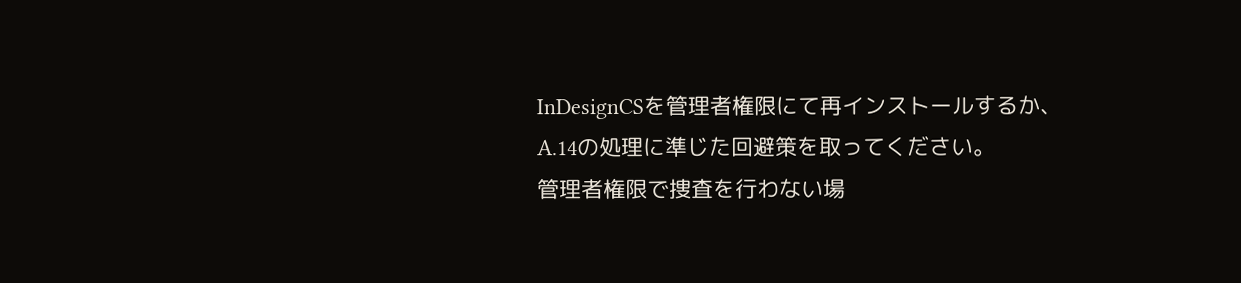InDesignCSを管理者権限にて再インストールするか、A.14の処理に準じた回避策を取ってください。
管理者権限で捜査を行わない場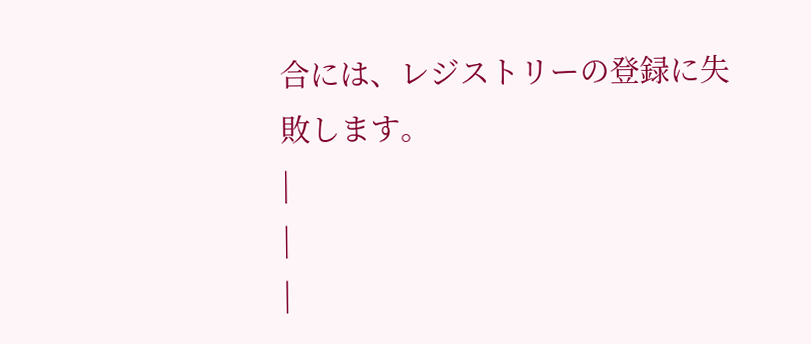合には、レジストリーの登録に失敗します。
|
|
|